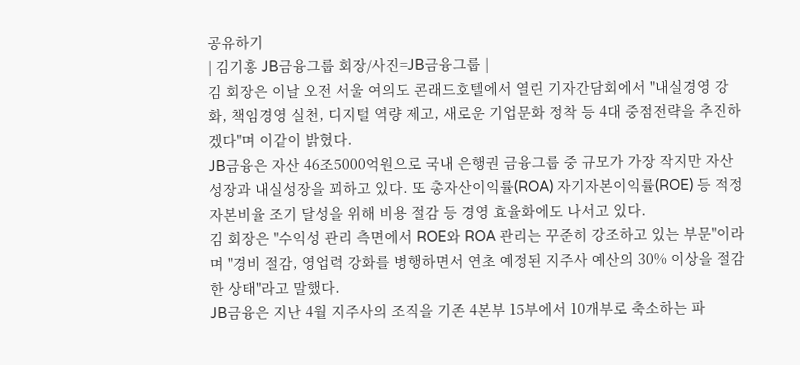공유하기
| 김기홍 JB금융그룹 회장/사진=JB금융그룹 |
김 회장은 이날 오전 서울 여의도 콘래드호텔에서 열린 기자간담회에서 "내실경영 강화, 책임경영 실천, 디지털 역량 제고, 새로운 기업문화 정착 등 4대 중점전략을 추진하겠다"며 이같이 밝혔다.
JB금융은 자산 46조5000억원으로 국내 은행권 금융그룹 중 규모가 가장 작지만 자산성장과 내실성장을 꾀하고 있다. 또 총자산이익률(ROA) 자기자본이익률(ROE) 등 적정 자본비율 조기 달성을 위해 비용 절감 등 경영 효율화에도 나서고 있다.
김 회장은 "수익성 관리 측면에서 ROE와 ROA 관리는 꾸준히 강조하고 있는 부문"이라며 "경비 절감, 영업력 강화를 병행하면서 연초 예정된 지주사 예산의 30% 이상을 절감한 상태"라고 말했다.
JB금융은 지난 4월 지주사의 조직을 기존 4본부 15부에서 10개부로 축소하는 파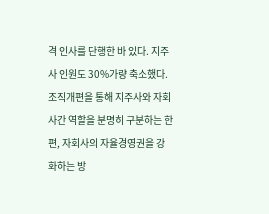격 인사를 단행한 바 있다. 지주사 인원도 30%가량 축소했다. 조직개편을 통해 지주사와 자회사간 역할을 분명히 구분하는 한편, 자회사의 자율경영권을 강화하는 방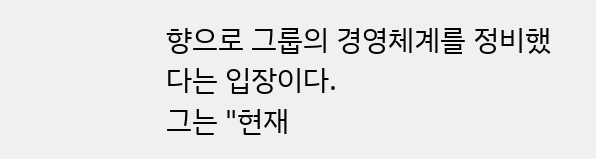향으로 그룹의 경영체계를 정비했다는 입장이다.
그는 "현재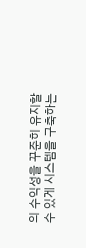의 수익성을 꾸준히 유지할 수 있게 시스템을 구축하는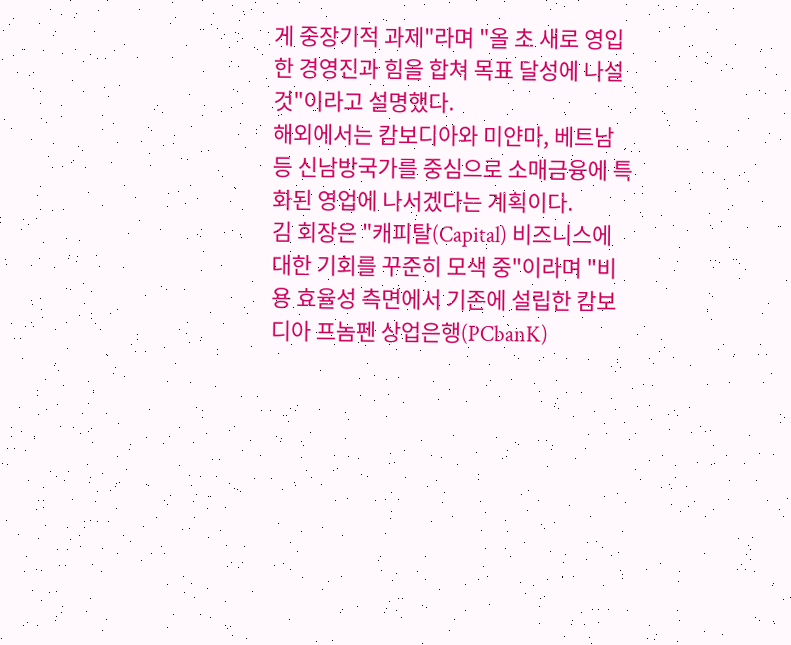게 중장기적 과제"라며 "올 초 새로 영입한 경영진과 힘을 합쳐 목표 달성에 나설 것"이라고 설명했다.
해외에서는 캄보디아와 미얀마, 베트남 등 신남방국가를 중심으로 소매금융에 특화된 영업에 나서겠다는 계획이다.
김 회장은 "캐피탈(Capital) 비즈니스에 대한 기회를 꾸준히 모색 중"이라며 "비용 효율성 측면에서 기존에 설립한 캄보디아 프놈펜 상업은행(PCbanK)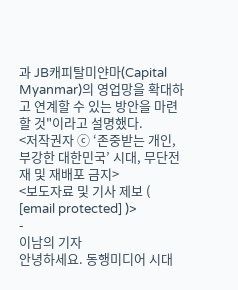과 JB캐피탈미얀마(Capital Myanmar)의 영업망을 확대하고 연계할 수 있는 방안을 마련할 것"이라고 설명했다.
<저작권자 ⓒ ‘존중받는 개인, 부강한 대한민국’ 시대, 무단전재 및 재배포 금지>
<보도자료 및 기사 제보 ( [email protected] )>
-
이남의 기자
안녕하세요. 동행미디어 시대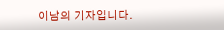이남의 기자입니다.